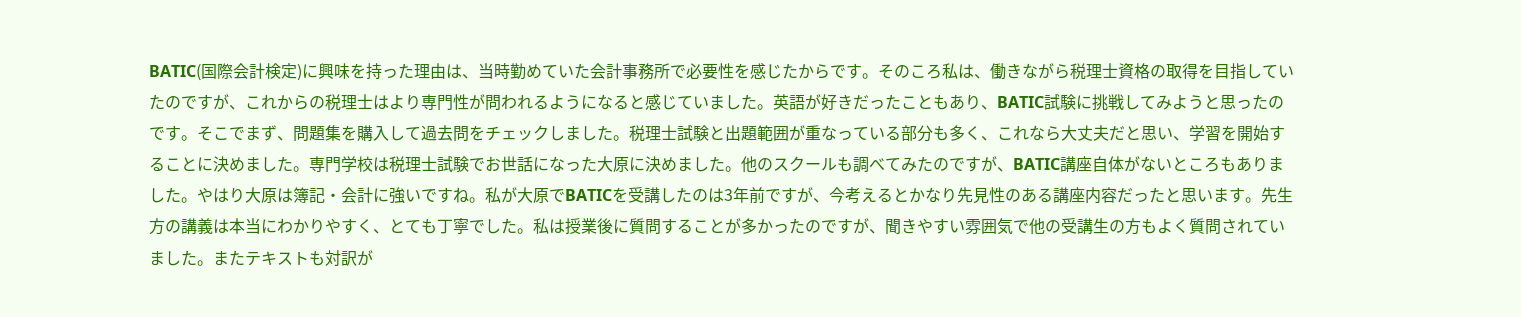BATIC(国際会計検定)に興味を持った理由は、当時勤めていた会計事務所で必要性を感じたからです。そのころ私は、働きながら税理士資格の取得を目指していたのですが、これからの税理士はより専門性が問われるようになると感じていました。英語が好きだったこともあり、BATIC試験に挑戦してみようと思ったのです。そこでまず、問題集を購入して過去問をチェックしました。税理士試験と出題範囲が重なっている部分も多く、これなら大丈夫だと思い、学習を開始することに決めました。専門学校は税理士試験でお世話になった大原に決めました。他のスクールも調べてみたのですが、BATIC講座自体がないところもありました。やはり大原は簿記・会計に強いですね。私が大原でBATICを受講したのは3年前ですが、今考えるとかなり先見性のある講座内容だったと思います。先生方の講義は本当にわかりやすく、とても丁寧でした。私は授業後に質問することが多かったのですが、聞きやすい雰囲気で他の受講生の方もよく質問されていました。またテキストも対訳が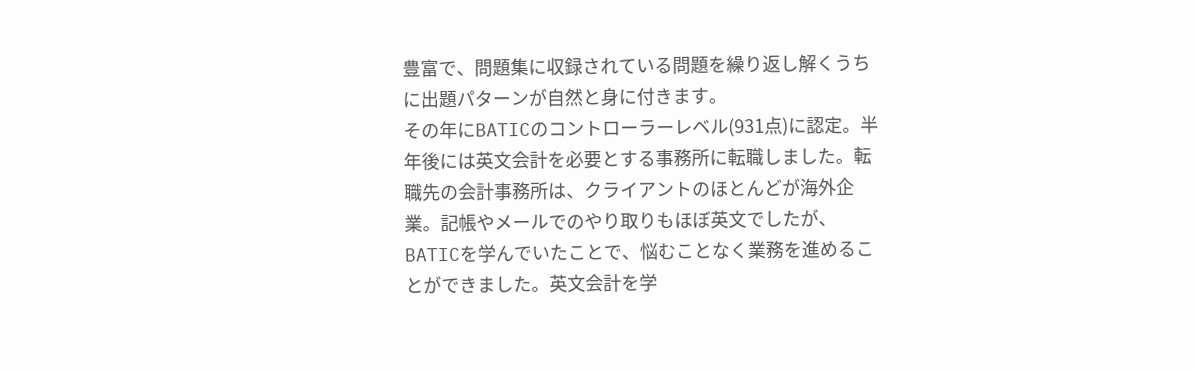豊富で、問題集に収録されている問題を繰り返し解くうちに出題パターンが自然と身に付きます。
その年にBATICのコントローラーレベル(931点)に認定。半年後には英文会計を必要とする事務所に転職しました。転職先の会計事務所は、クライアントのほとんどが海外企業。記帳やメールでのやり取りもほぼ英文でしたが、BATICを学んでいたことで、悩むことなく業務を進めることができました。英文会計を学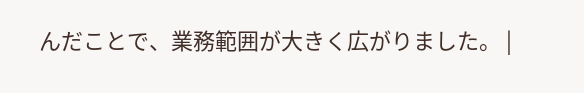んだことで、業務範囲が大きく広がりました。 |